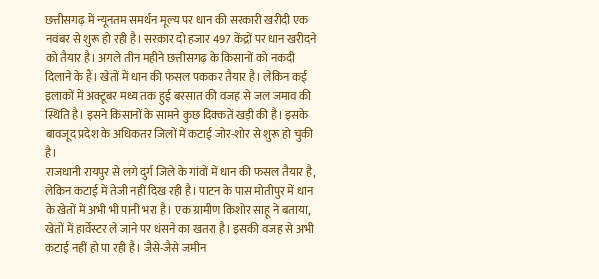छत्तीसगढ़ में न्यूनतम समर्थन मूल्य पर धान की सरकारी खरीदी एक नवंबर से शुरू हो रही है। सरकार दो हजार 497 केंद्रों पर धान खरीदने को तैयार है। अगले तीन महीने छत्तीसगढ़ के किसानों को नकदी दिलाने के हैं। खेतों में धान की फसल पककर तैयार है। लेकिन कई इलाकों में अक्टूबर मध्य तक हुई बरसात की वजह से जल जमाव की स्थिति है। इसने किसानों के सामने कुछ दिक्कतें खड़ी की है। इसके बावजूद प्रदेश के अधिकतर जिलों में कटाई जोर-शोर से शुरू हो चुकी है।
राजधानी रायपुर से लगे दुर्ग जिले के गांवों में धान की फसल तैयार है, लेकिन कटाई में तेजी नहीं दिख रही है। पाटन के पास मोतीपुर में धान के खेतों में अभी भी पानी भरा है। एक ग्रामीण किशोर साहू ने बताया, खेतों में हार्वेस्टर ले जाने पर धंसने का खतरा है। इसकी वजह से अभी कटाई नहीं हो पा रही है। जैसे-जैसे जमीन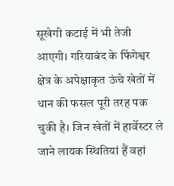सूखेगी कटाई में भी तेजी आएगी। गरियाबंद के फिंगेश्वर क्षेत्र के अपेक्षाकृत ऊंचे खेतों में धान की फसल पूरी तरह पक चुकी है। जिन खेतों में हार्वेस्टर ले जाने लायक स्थितियां हैं वहां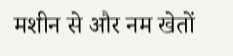मशीन से और नम खेतों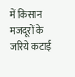में किसान मजदूरों के जरिये कटाई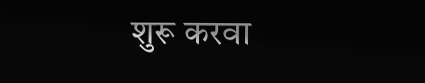शुरू करवा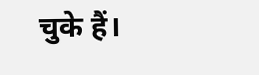चुके हैं।